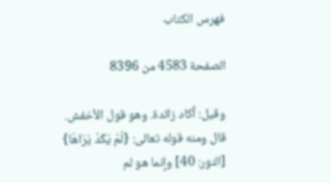فهرس الكتاب

الصفحة 4583 من 8396

وقيل: أكاد زائدة. وهو قول الأخفش. قال ومنه قوله تعالى: {لَمْ يَكَدْ يَرَاهَا} [النور: 40] وإنما هو لم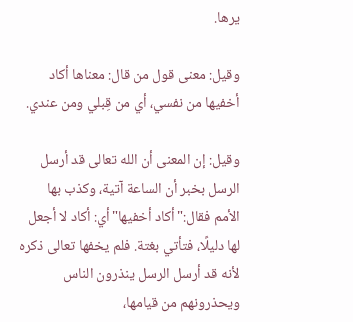يرها.

وقيل: معنى قول من قال: معناها أكاد أخفيها من نفسي، أي من قِبلي ومن عندي.

وقيل: إن المعنى أن الله تعالى قد أرسل الرسل بخبر أن الساعة آتية، وكذب بها الأمم فقال:"أكاد أخفيها"أي: أكاد لا أجعل لها دليلًا، فتأتي بغتة. فلم يخفها تعالى ذكره لأنه قد أرسل الرسل ينذرون الناس ويحذرونهم من قيامها،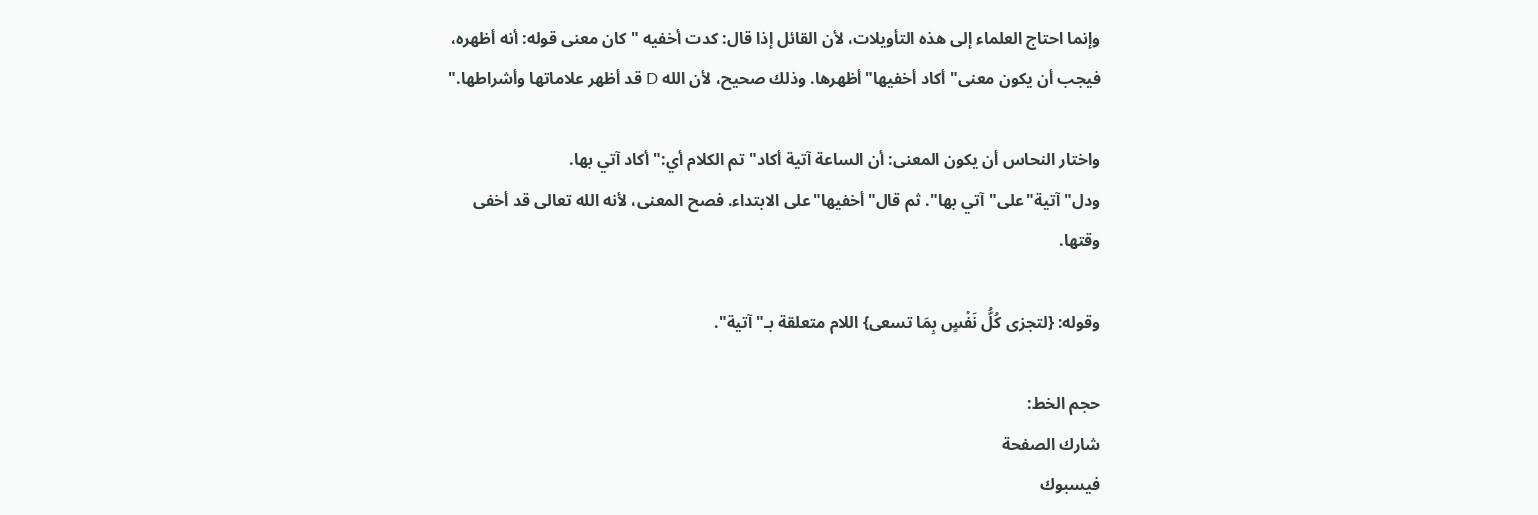وإنما احتاج العلماء إلى هذه التأويلات، لأن القائل إذا قال: كدت أخفيه " كان معنى قوله: أنه أظهره، فيجب أن يكون معنى"أكاد أخفيها"أظهرها. وذلك صحيح، لأن الله D قد أظهر علاماتها وأشراطها."

واختار النحاس أن يكون المعنى: أن الساعة آتية أكاد"تم الكلام أي:"أكاد آتي بها. ودل"آتية"على"آتي بها". ثم قال"أخفيها"على الابتداء. فصح المعنى، لأنه الله تعالى قد أخفى وقتها.

وقوله: {لتجزى كُلُّ نَفْسٍ بِمَا تسعى} اللام متعلقة بـ"آتية".

حجم الخط:
شارك الصفحة
فيسبوك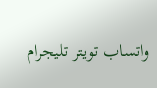واتساب تويتر تليجرام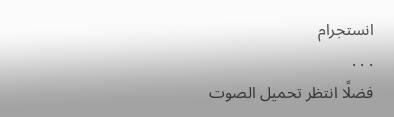انستجرام
. . .
فضلًا انتظر تحميل الصوت